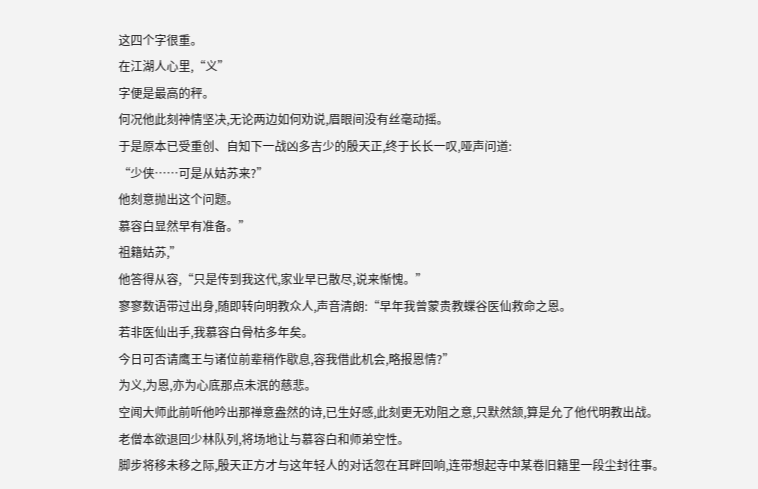这四个字很重。
在江湖人心里,“义”
字便是最高的秤。
何况他此刻神情坚决,无论两边如何劝说,眉眼间没有丝毫动摇。
于是原本已受重创、自知下一战凶多吉少的殷天正,终于长长一叹,哑声问道:
“少侠……可是从姑苏来?”
他刻意抛出这个问题。
慕容白显然早有准备。”
祖籍姑苏,”
他答得从容,“只是传到我这代,家业早已散尽,说来惭愧。”
寥寥数语带过出身,随即转向明教众人,声音清朗:“早年我曾蒙贵教蝶谷医仙救命之恩。
若非医仙出手,我慕容白骨枯多年矣。
今日可否请鹰王与诸位前辈稍作歇息,容我借此机会,略报恩情?”
为义,为恩,亦为心底那点未泯的慈悲。
空闻大师此前听他吟出那禅意盎然的诗,已生好感,此刻更无劝阻之意,只默然颔,算是允了他代明教出战。
老僧本欲退回少林队列,将场地让与慕容白和师弟空性。
脚步将移未移之际,殷天正方才与这年轻人的对话忽在耳畔回响,连带想起寺中某卷旧籍里一段尘封往事。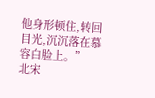他身形顿住,转回目光,沉沉落在慕容白脸上。”
北宋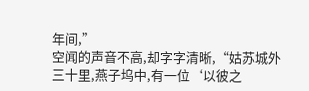年间,”
空闻的声音不高,却字字清晰,“姑苏城外三十里,燕子坞中,有一位‘以彼之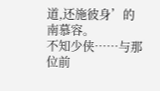道,还施彼身’的南慕容。
不知少侠……与那位前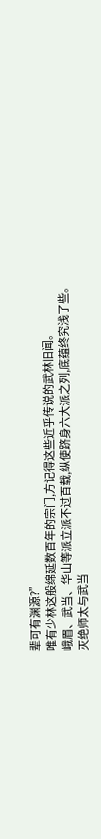辈可有渊源?”
唯有少林这般绵延数百年的宗门,方记得这些近乎传说的武林旧闻。
峨眉、武当、华山等派立派不过百载,纵使跻身六大派之列,底蕴终究浅了些。
灭绝师太与武当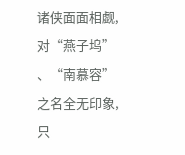诸侠面面相觑,对“燕子坞”
、“南慕容”
之名全无印象,只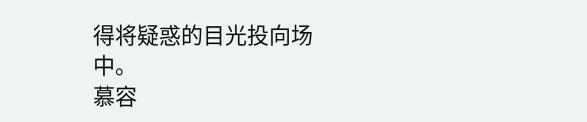得将疑惑的目光投向场中。
慕容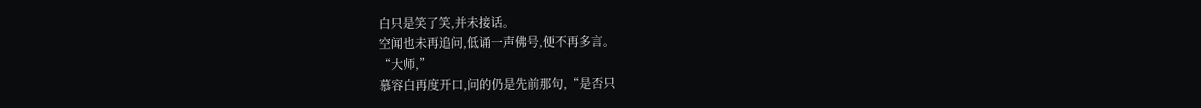白只是笑了笑,并未接话。
空闻也未再追问,低诵一声佛号,便不再多言。
“大师,”
慕容白再度开口,问的仍是先前那句,“是否只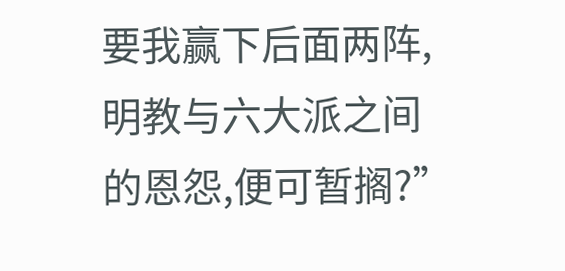要我赢下后面两阵,明教与六大派之间的恩怨,便可暂搁?”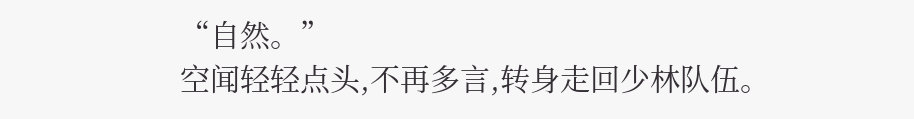“自然。”
空闻轻轻点头,不再多言,转身走回少林队伍。